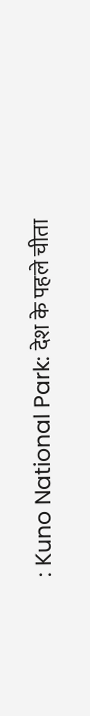: Kuno National Park: देश के पहले चीता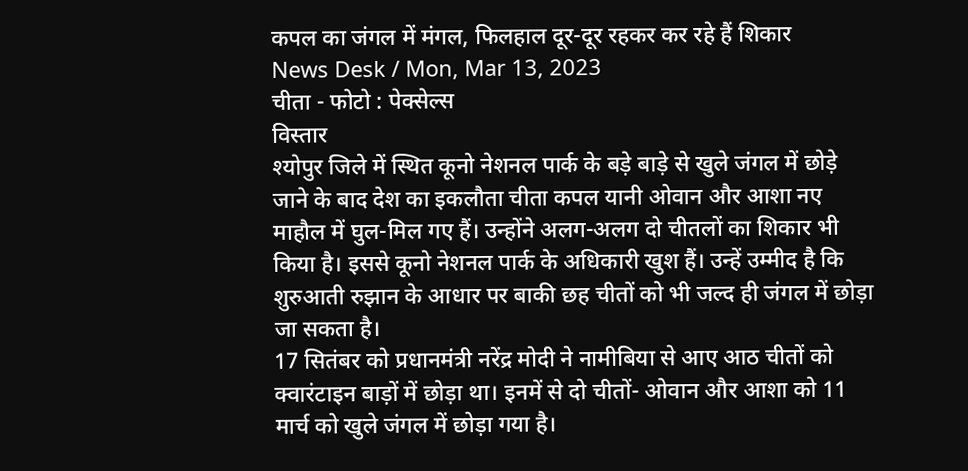कपल का जंगल में मंगल, फिलहाल दूर-दूर रहकर कर रहे हैं शिकार
News Desk / Mon, Mar 13, 2023
चीता - फोटो : पेक्सेल्स
विस्तार
श्योपुर जिले में स्थित कूनो नेशनल पार्क के बड़े बाड़े से खुले जंगल में छोड़े जाने के बाद देश का इकलौता चीता कपल यानी ओवान और आशा नए माहौल में घुल-मिल गए हैं। उन्होंने अलग-अलग दो चीतलों का शिकार भी किया है। इससे कूनो नेशनल पार्क के अधिकारी खुश हैं। उन्हें उम्मीद है कि शुरुआती रुझान के आधार पर बाकी छह चीतों को भी जल्द ही जंगल में छोड़ा जा सकता है।
17 सितंबर को प्रधानमंत्री नरेंद्र मोदी ने नामीबिया से आए आठ चीतों को क्वारंटाइन बाड़ों में छोड़ा था। इनमें से दो चीतों- ओवान और आशा को 11 मार्च को खुले जंगल में छोड़ा गया है।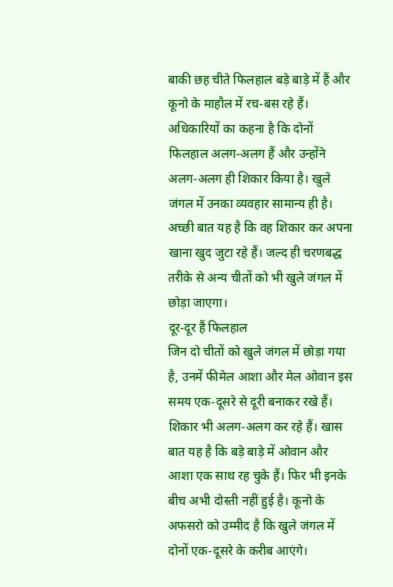बाकी छह चीते फिलहाल बड़े बाड़े में हैं और कूनो के माहौल में रच-बस रहे हैं। अधिकारियों का कहना है कि दोनों फिलहाल अलग-अलग हैं और उन्होंने अलग-अलग ही शिकार किया है। खुले जंगल में उनका व्यवहार सामान्य ही है। अच्छी बात यह है कि वह शिकार कर अपना खाना खुद जुटा रहे हैं। जल्द ही चरणबद्ध तरीके से अन्य चीतों को भी खुले जंगल में छोड़ा जाएगा।
दूर-दूर हैं फिलहाल
जिन दो चीतों को खुले जंगल में छोड़ा गया है, उनमें फीमेल आशा और मेल ओवान इस समय एक-दूसरे से दूरी बनाकर रखे हैं। शिकार भी अलग-अलग कर रहे हैं। खास बात यह है कि बड़े बाड़े में ओवान और आशा एक साथ रह चुके हैं। फिर भी इनके बीच अभी दोस्ती नहीं हुई है। कूनो के अफसरो को उम्मीद है कि खुले जंगल में दोनों एक-दूसरे के करीब आएंगे।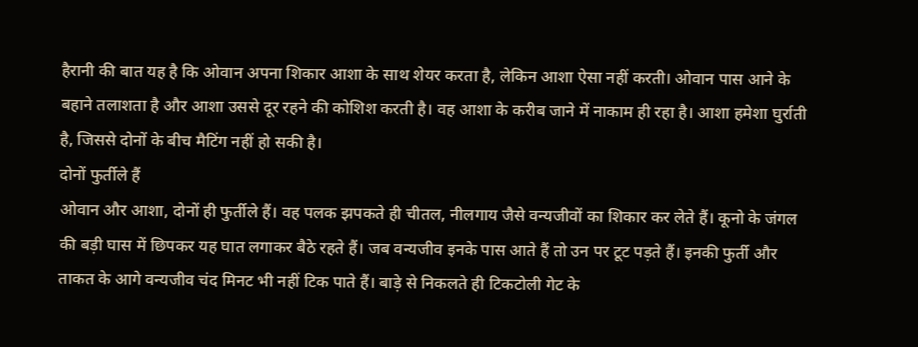हैरानी की बात यह है कि ओवान अपना शिकार आशा के साथ शेयर करता है, लेकिन आशा ऐसा नहीं करती। ओवान पास आने के बहाने तलाशता है और आशा उससे दूर रहने की कोशिश करती है। वह आशा के करीब जाने में नाकाम ही रहा है। आशा हमेशा घुर्राती है, जिससे दोनों के बीच मैटिंग नहीं हो सकी है।
दोनों फुर्तीले हैं
ओवान और आशा, दोनों ही फुर्तीले हैं। वह पलक झपकते ही चीतल, नीलगाय जैसे वन्यजीवों का शिकार कर लेते हैं। कूनो के जंगल की बड़ी घास में छिपकर यह घात लगाकर बैठे रहते हैं। जब वन्यजीव इनके पास आते हैं तो उन पर टूट पड़ते हैं। इनकी फुर्ती और ताकत के आगे वन्यजीव चंद मिनट भी नहीं टिक पाते हैं। बाड़े से निकलते ही टिकटोली गेट के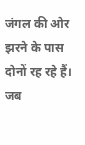जंगल की ओर झरने के पास दोनों रह रहे हैं। जब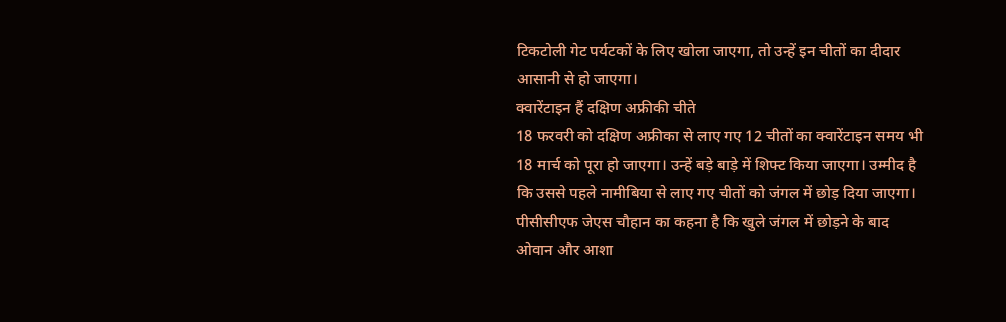टिकटोली गेट पर्यटकों के लिए खोला जाएगा, तो उन्हें इन चीतों का दीदार आसानी से हो जाएगा।
क्वारेंटाइन हैं दक्षिण अफ्रीकी चीते
18 फरवरी को दक्षिण अफ्रीका से लाए गए 12 चीतों का क्वारेंटाइन समय भी 18 मार्च को पूरा हो जाएगा। उन्हें बड़े बाड़े में शिफ्ट किया जाएगा। उम्मीद है कि उससे पहले नामीबिया से लाए गए चीतों को जंगल में छोड़ दिया जाएगा। पीसीसीएफ जेएस चौहान का कहना है कि खुले जंगल में छोड़ने के बाद ओवान और आशा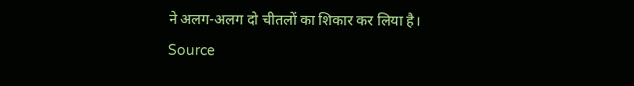ने अलग-अलग दो चीतलों का शिकार कर लिया है।
Source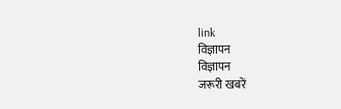link
विज्ञापन
विज्ञापन
जरूरी खबरें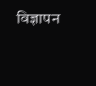विज्ञापन